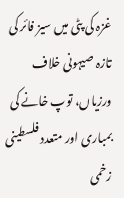غزہ کی پٹی میں سیز فائر کی تازہ صیہونی خلاف ورزیاں، توپ خانے کی بمباری اور متعدد فلسطینی زخمی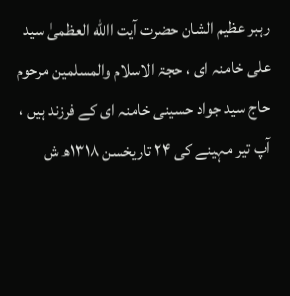رہبر عظیم الشان حضرت آیت االله العظمیٰ سید علی خامنہ ای ، حجۃ الاسلام والمسلمین مرحوم حاج سید جواد حسینی خامنہ ای کے فرزند ہیں ، آپ تیر مہینے کی ۲۴ تاریخسن ۱۳۱۸ھ ش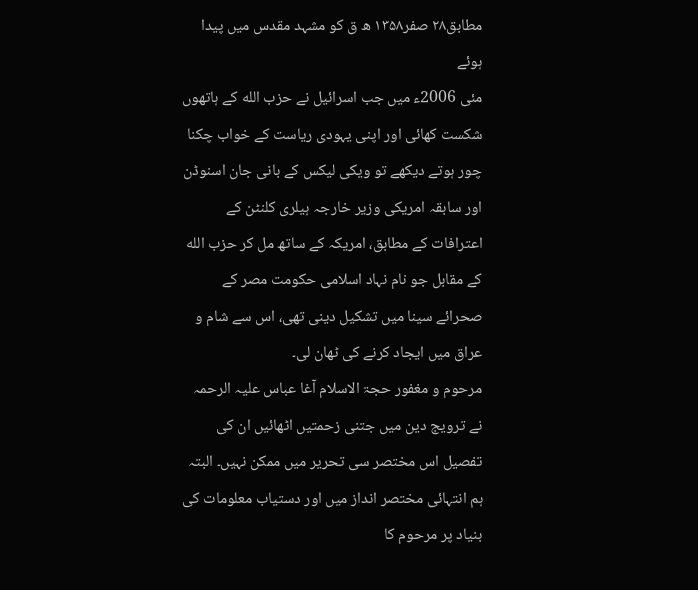مطابق۲۸ صفر۱۳۵۸ ھ ق کو مشہد مقدس میں پیدا ہوئے
مئی 2006ء میں جب اسرائیل نے حزب الله کے ہاتھوں شکست کھائی اور اپنی یہودی ریاست کے خواب چکنا چور ہوتے دیکھے تو ویکی لیکس کے بانی جان اسنوڈن اور سابقہ امریکی وزیر خارجہ ہیلری کلنٹن کے اعترافات کے مطابق، امریکہ کے ساتھ مل کر حزب الله کے مقابل جو نام نہاد اسلامی حکومت مصر کے صحرائے سینا میں تشکیل دینی تھی، اس سے شام و عراق میں ایجاد کرنے کی ٹھان لی۔
مرحوم و مغفور حجۃ الاسلام آغا عباس علیہ الرحمہ نے ترویج دین میں جتنی زحمتیں اٹھائیں ان کی تفصیل اس مختصر سی تحریر میں ممکن نہیں۔ البتہ ہم انتہائی مختصر انداز میں اور دستیاب معلومات کی بنیاد پر مرحوم کا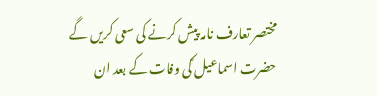مختصر تعارف نامہ پیش کرنے کی سعی کریں گے
حضرت اسماعیل ؑکی وفات کے بعد ان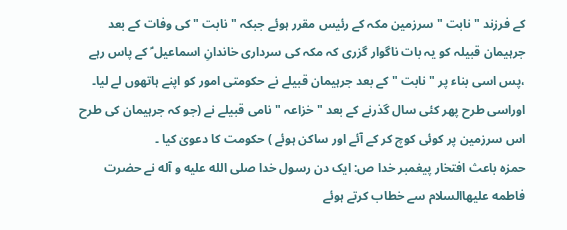کے فرزند " نابت " سرزمین مکہ کے رئیس مقرر ہوئے جبکہ " نابت " کی وفات کے بعد جرہیمان قبیلہ کو یہ بات ناگوار گزری کہ مکہ کی سرداری خاندانِ اسماعیل ؑ کے پاس رہے ،پس اسی بناء پر " نابت " کے بعد جرہیمان قبیلے نے حکومتی امور کو اپنے ہاتھوں لے لیا۔ اوراسی طرح پھر کئی سال گذرنے کے بعد " خزاعہ " نامی قبیلے نے (جو کہ جرہیمان کی طرح اس سرزمین پر کوئی کوچ کر کے آئے اور ساکن ہوئے ) حکومت کا دعویٰ کیا ۔
حمزہ باعث افتخار پیغمبر خدا ص: ایک دن رسول خدا صلی الله علیه و آله نے حضرت فاطمه علیهاالسلام سے خطاب کرتے ہوئے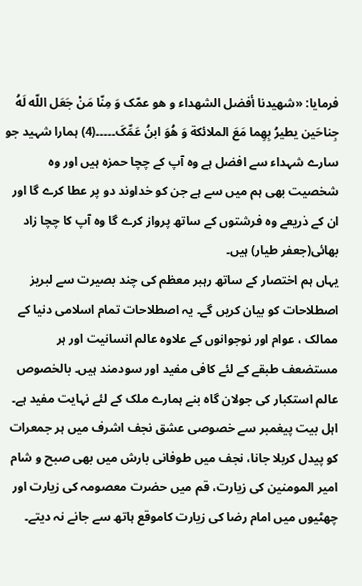فرمایا: «شهیدنا أفضل الشهداء و هو عمّک وَ مِنّا مَنْ جَعَل اللّه لَهُ جِناحَین یطیرُ بِهِما مَعَ الملائکة وَ هُوَ ابنُ عَمِّکَ۔۔۔۔۔(4) ہمارا شہید جو سارے شہداء سے افضل ہے وہ آپ کے چچا حمزہ ہیں اور وہ شخصیت بھی ہم میں سے ہے جن کو خداوند دو پر عطا کرے گا اور ان کے ذریعے وہ فرشتوں کے ساتھ پرواز کرے گا وہ آپ کا چچا زاد بھائی(جعفر طیار) ہیں۔
یہاں ہم اختصار کے ساتھ رہبر معظم کی چند بصیرت سے لبریز اصطلاحات کو بیان کریں گے۔ یہ اصطلاحات تمام اسلامی دنیا کے ممالک ، عوام اور نوجوانوں کے علاوہ عالم انسانیت اور ہر مستضعف طبقے کے لئے کافی مفید اور سودمند ہیں۔ بالخصوص عالم استکبار کی جولان گاہ بنے ہمارے ملک کے لئے نہایت مفید ہے۔
اہل بیت پیغمبر سے خصوصی عشق نجف اشرف میں ہر جمعرات کو پیدل کربلا جانا، نجف میں طوفانی بارش میں بھی صبح و شام امیر المومنین کی زیارت، قم میں حضرت معصومہ کی زیارت اور چھٹیوں میں امام رضا کی زیارت کاموقع ہاتھ سے جانے نہ دیتے۔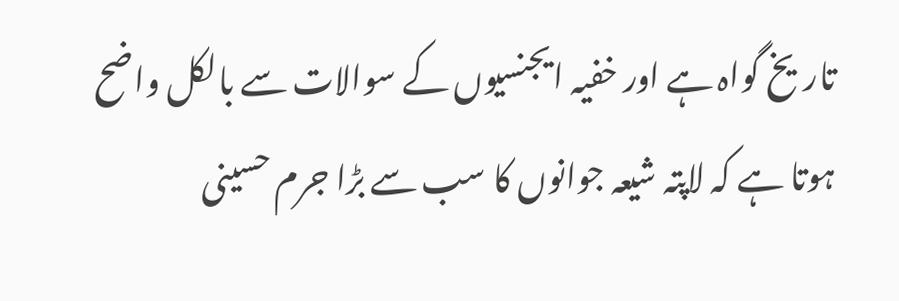تاریخ گواہ ہے اور خفیہ ایجنسیوں کے سوالات سے بالکل واضح ہوتا ہے کہ لاپتہ شیعہ جوانوں کا سب سے بڑا جرم حسینی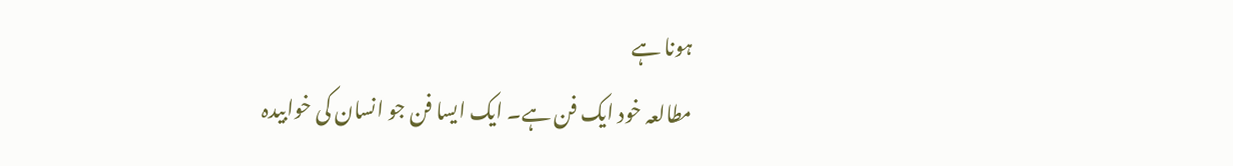ہونا ہے
مطالعہ خود ایک فن ہے۔ ایک ایسا فن جو انسان کی خوابیدہ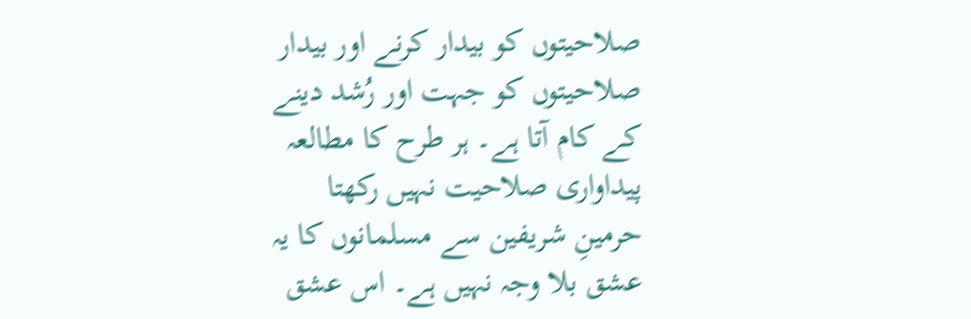صلاحیتوں کو بیدار کرنے اور بیدار صلاحیتوں کو جہت اور رُشد دینے کے کام آتا ہے۔ ہر طرح کا مطالعہ پیداواری صلاحیت نہیں رکھتا
حرمینِ شریفین سے مسلمانوں کا یہ عشق بلا وجہ نہیں ہے۔ اس عشق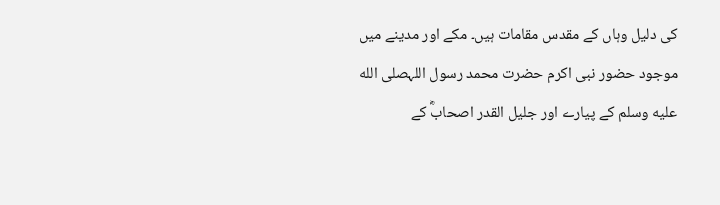کی دلیل وہاں کے مقدس مقامات ہیں۔ مکے اور مدینے میں موجود حضور نبی اکرم حضرت محمد رسول اللہصلى الله عليه وسلم کے پیارے اور جلیل القدر اصحابؓ کے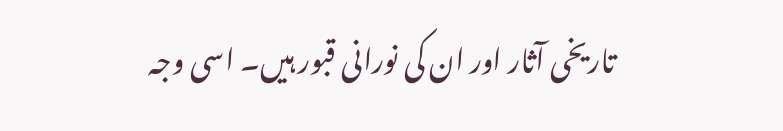تاریخی آثار اور ان کی نورانی قبور ہیں۔ اسی وجہ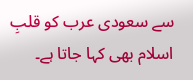سے سعودی عرب کو قلبِ اسلام بھی کہا جاتا ہے۔